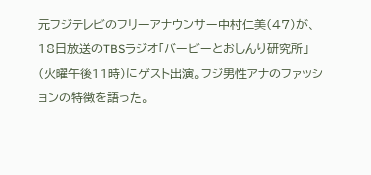元フジテレビのフリーアナウンサー中村仁美(47)が、18日放送のTBSラジオ「バービーとおしんり研究所」(火曜午後11時)にゲスト出演。フジ男性アナのファッションの特徴を語った。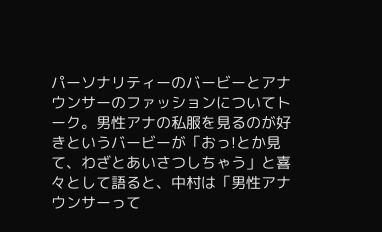パーソナリティーのバービーとアナウンサーのファッションについてトーク。男性アナの私服を見るのが好きというバービーが「おっ!とか見て、わざとあいさつしちゃう」と喜々として語ると、中村は「男性アナウンサーって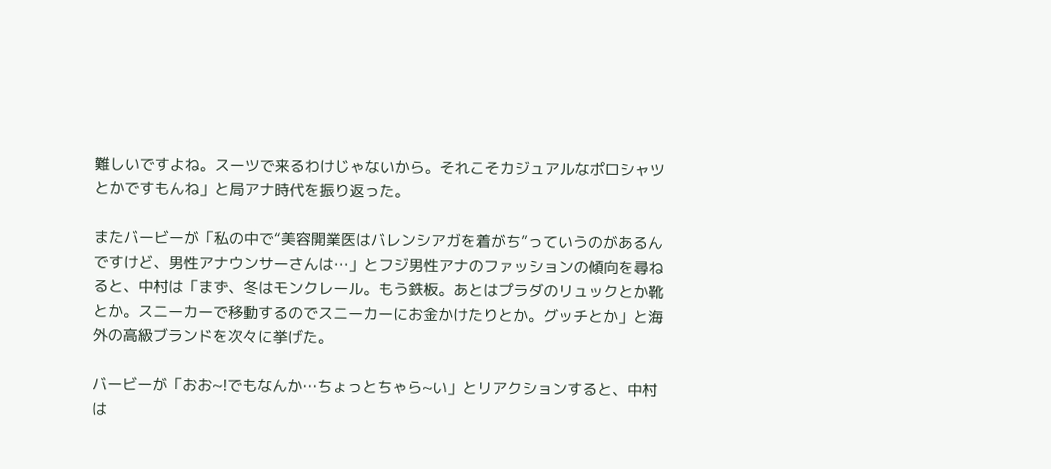難しいですよね。スーツで来るわけじゃないから。それこそカジュアルなポロシャツとかですもんね」と局アナ時代を振り返った。

またバービーが「私の中で“美容開業医はバレンシアガを着がち”っていうのがあるんですけど、男性アナウンサーさんは…」とフジ男性アナのファッションの傾向を尋ねると、中村は「まず、冬はモンクレール。もう鉄板。あとはプラダのリュックとか靴とか。スニーカーで移動するのでスニーカーにお金かけたりとか。グッチとか」と海外の高級ブランドを次々に挙げた。

バービーが「おお~!でもなんか…ちょっとちゃら~い」とリアクションすると、中村は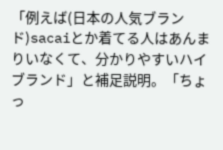「例えば(日本の人気ブランド)sacaiとか着てる人はあんまりいなくて、分かりやすいハイブランド」と補足説明。「ちょっ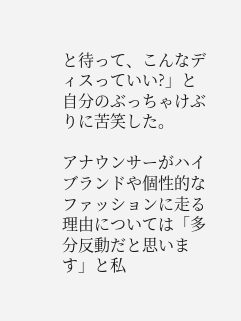と待って、こんなディスっていい?」と自分のぶっちゃけぶりに苦笑した。

アナウンサーがハイブランドや個性的なファッションに走る理由については「多分反動だと思います」と私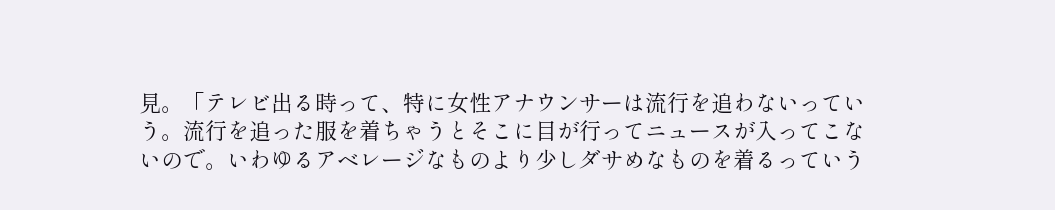見。「テレビ出る時って、特に女性アナウンサーは流行を追わないっていう。流行を追った服を着ちゃうとそこに目が行ってニュースが入ってこないので。いわゆるアベレージなものより少しダサめなものを着るっていう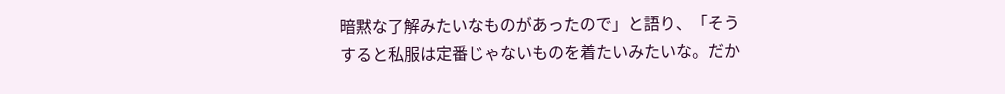暗黙な了解みたいなものがあったので」と語り、「そうすると私服は定番じゃないものを着たいみたいな。だか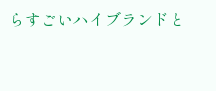らすごいハイブランドと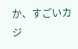か、すごいカジ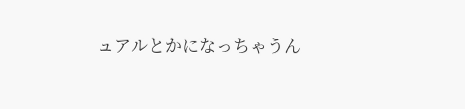ュアルとかになっちゃうん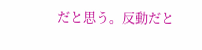だと思う。反動だと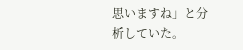思いますね」と分析していた。